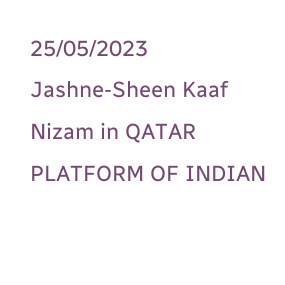25/05/2023
Jashne-Sheen Kaaf Nizam in QATAR
PLATFORM OF INDIAN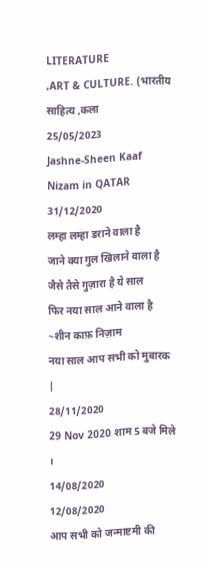LITERATURE
,ART & CULTURE. (भारतीय साहित्य ,कला
25/05/2023
Jashne-Sheen Kaaf Nizam in QATAR
31/12/2020
लम्हा लम्हा डराने वाला है
जाने क्या गुल खिलाने वाला है
जैसे तैसे गुज़ारा है ये साल
फिर नया साल आने वाला है
~शीन काफ़ निज़ाम
नया साल आप सभी को मुबारक |
28/11/2020
29 Nov 2020 शाम 5 बजे मिले ।
14/08/2020
12/08/2020
आप सभी को जन्माष्टमी की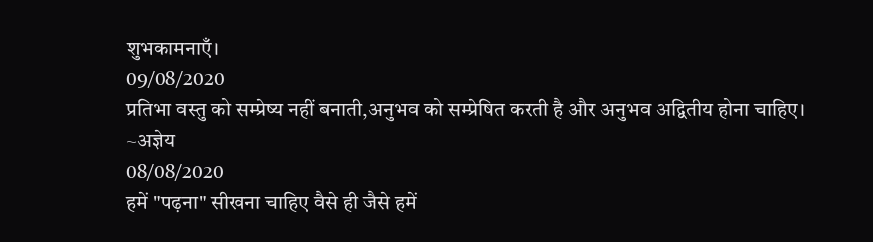शुभकामनाएँ।
09/08/2020
प्रतिभा वस्तु को सम्प्रेष्य नहीं बनाती,अनुभव को सम्प्रेषित करती है और अनुभव अद्वितीय होना चाहिए।
~अज्ञेय
08/08/2020
हमें "पढ़ना" सीखना चाहिए वैसे ही जैसे हमें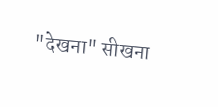"देखना" सीखना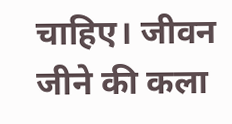चाहिए। जीवन जीने की कला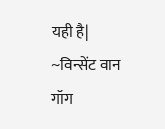यही है|
~विन्सेंट वान गॉग